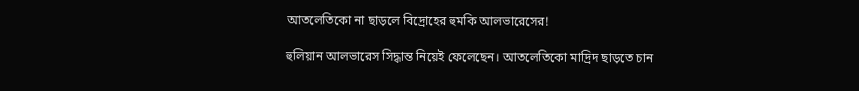আতলেতিকো না ছাড়লে বিদ্রোহের হুমকি আলভারেসের!

হুলিয়ান আলভারেস সিদ্ধান্ত নিয়েই ফেলেছেন। আতলেতিকো মাদ্রিদ ছাড়তে চান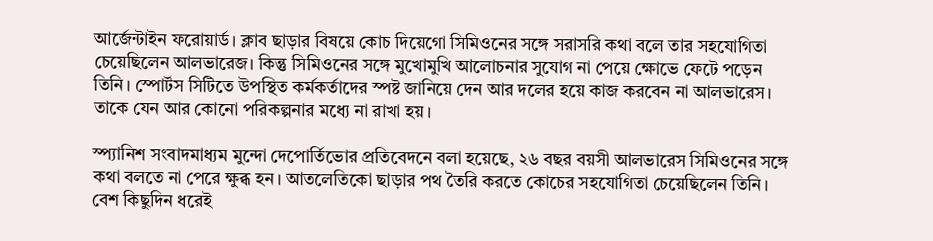আর্জেন্টাইন ফরোয়ার্ড। ক্লাব ছাড়ার বিষয়ে কোচ দিয়েগো সিমিওনের সঙ্গে সরাসরি কথা বলে তার সহযোগিতা চেয়েছিলেন আলভারেজ। কিন্তু সিমিওনের সঙ্গে মুখোমুখি আলোচনার সুযোগ না পেয়ে ক্ষোভে ফেটে পড়েন তিনি। স্পোর্টস সিটিতে উপস্থিত কর্মকর্তাদের স্পষ্ট জানিয়ে দেন আর দলের হয়ে কাজ করবেন না আলভারেস। তাকে যেন আর কোনো পরিকল্পনার মধ্যে না রাখা হয়।

স্প্যানিশ সংবাদমাধ্যম মুন্দো দেপোর্তিভোর প্রতিবেদনে বলা হয়েছে, ২৬ বছর বয়সী আলভারেস সিমিওনের সঙ্গে কথা বলতে না পেরে ক্ষুব্ধ হন। আতলেতিকো ছাড়ার পথ তৈরি করতে কোচের সহযোগিতা চেয়েছিলেন তিনি। বেশ কিছুদিন ধরেই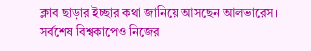ক্লাব ছাড়ার ইচ্ছার কথা জানিয়ে আসছেন আলভারেস। সর্বশেষ বিশ্বকাপেও নিজের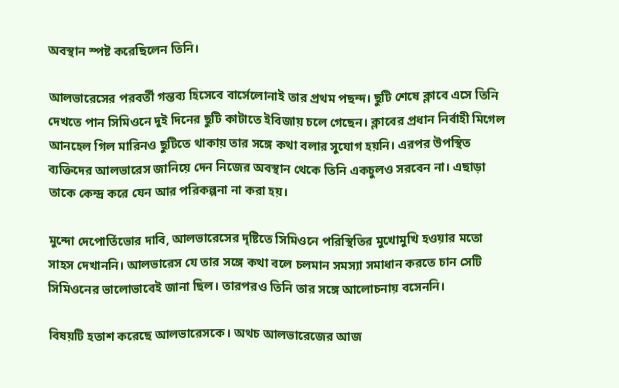অবস্থান স্পষ্ট করেছিলেন তিনি।

আলভারেসের পরবর্তী গন্তব্য হিসেবে বার্সেলোনাই তার প্রথম পছন্দ। ছুটি শেষে ক্লাবে এসে তিনি দেখতে পান সিমিওনে দুই দিনের ছুটি কাটাতে ইবিজায় চলে গেছেন। ক্লাবের প্রধান নির্বাহী মিগেল আনহেল গিল মারিনও ছুটিতে থাকায় তার সঙ্গে কথা বলার সুযোগ হয়নি। এরপর উপস্থিত ব্যক্তিদের আলভারেস জানিয়ে দেন নিজের অবস্থান থেকে তিনি একচুলও সরবেন না। এছাড়া তাকে কেন্দ্র করে যেন আর পরিকল্পনা না করা হয়।

মুন্দো দেপোর্তিভোর দাবি, আলভারেসের দৃষ্টিতে সিমিওনে পরিস্থিতির মুখোমুখি হওয়ার মতো সাহস দেখাননি। আলভারেস যে তার সঙ্গে কথা বলে চলমান সমস্যা সমাধান করতে চান সেটি সিমিওনের ভালোভাবেই জানা ছিল। তারপরও তিনি তার সঙ্গে আলোচনায় বসেননি।

বিষয়টি হতাশ করেছে আলভারেসকে। অথচ আলভারেজের আজ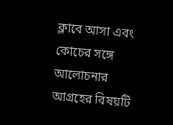ক্লাবে আসা এবং কোচের সঙ্গে আলোচনার আগ্রহের বিষয়টি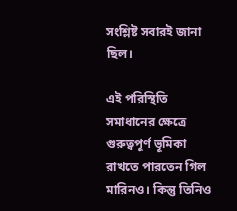সংশ্লিষ্ট সবারই জানা ছিল।

এই পরিস্থিতি সমাধানের ক্ষেত্রে গুরুত্বপূর্ণ ভূমিকা রাখতে পারতেন গিল মারিনও। কিন্তু তিনিও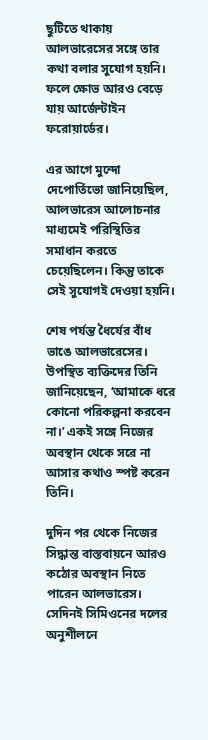ছুটিতে থাকায় আলভারেসের সঙ্গে তার কথা বলার সুযোগ হয়নি। ফলে ক্ষোভ আরও বেড়ে যায় আর্জেন্টাইন ফরোয়ার্ডের।

এর আগে মুন্দো দেপোর্তিভো জানিয়েছিল, আলভারেস আলোচনার মাধ্যমেই পরিস্থিতির সমাধান করতে চেয়েছিলেন। কিন্তু তাকে সেই সুযোগই দেওয়া হয়নি।

শেষ পর্যন্ত ধৈর্যের বাঁধ ভাঙে আলভারেসের। উপস্থিত ব্যক্তিদের তিনি জানিয়েছেন, ‘আমাকে ধরে কোনো পরিকল্পনা করবেন না।’ একই সঙ্গে নিজের অবস্থান থেকে সরে না আসার কথাও স্পষ্ট করেন তিনি।

দুদিন পর থেকে নিজের সিদ্ধান্ত বাস্তবায়নে আরও কঠোর অবস্থান নিতে পারেন আলভারেস। সেদিনই সিমিওনের দলের অনুশীলনে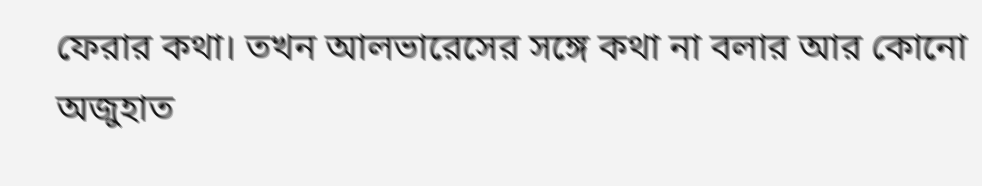ফেরার কথা। তখন আলভারেসের সঙ্গে কথা না বলার আর কোনো অজুহাত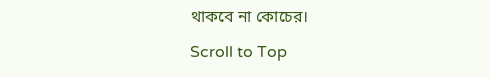থাকবে না কোচের।

Scroll to Top